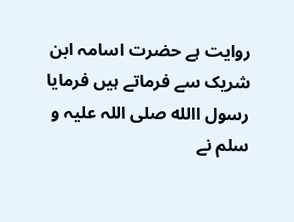روایت ہے حضرت اسامہ ابن شریک سے فرماتے ہیں فرمایا رسول االله صلی اللہ علیہ و سلم نے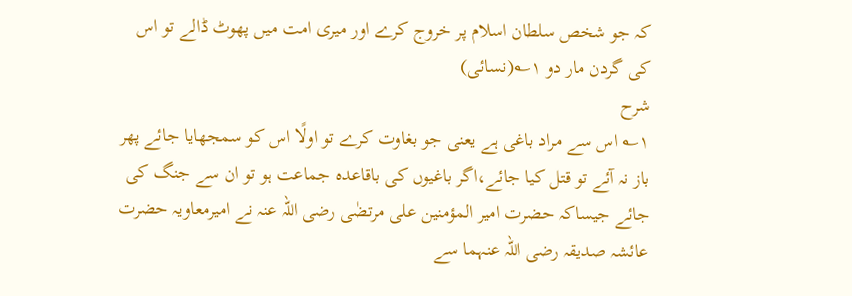کہ جو شخص سلطان اسلام پر خروج کرے اور میری امت میں پھوٹ ڈالے تو اس کی گردن مار دو ۱؎(نسائی)
شرح
۱؎ اس سے مراد باغی ہے یعنی جو بغاوت کرے تو اولًا اس کو سمجھایا جائے پھر باز نہ آئے تو قتل کیا جائے،اگر باغیوں کی باقاعدہ جماعت ہو تو ان سے جنگ کی جائے جیساکہ حضرت امیر المؤمنین علی مرتضٰی رضی اللہ عنہ نے امیرمعاویہ حضرت عائشہ صدیقہ رضی اللہ عنہما سے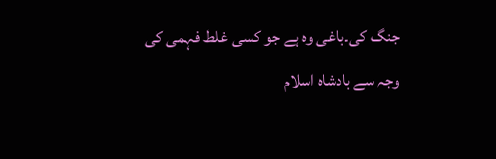جنگ کی۔باغی وہ ہے جو کسی غلط فہمی کی وجہ سے بادشاہ اسلام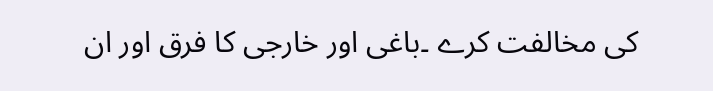کی مخالفت کرے ۔باغی اور خارجی کا فرق اور ان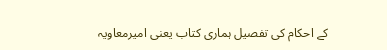کے احکام کی تفصیل ہماری کتاب یعنی امیرمعاویہ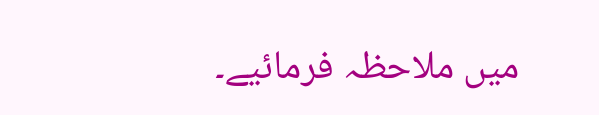میں ملاحظہ فرمائیے۔